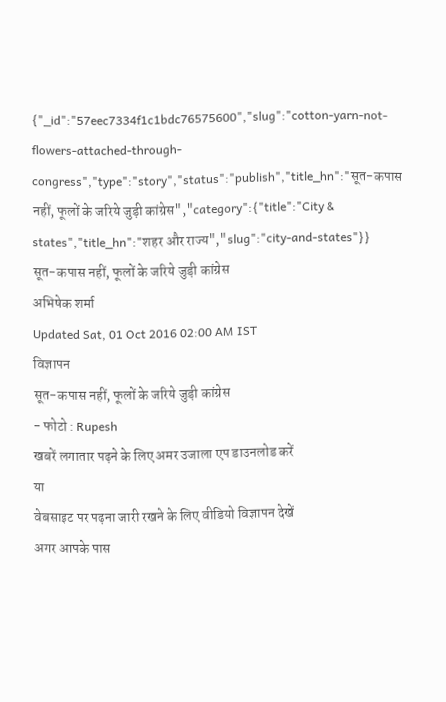{"_id":"57eec7334f1c1bdc76575600","slug":"cotton-yarn-not-flowers-attached-through-congress","type":"story","status":"publish","title_hn":"सूत-कपास नहीं, फूलों के जरिये जुड़ी कांग्रेस","category":{"title":"City & states","title_hn":"शहर और राज्य","slug":"city-and-states"}}
सूत-कपास नहीं, फूलों के जरिये जुड़ी कांग्रेस
अभिषेक शर्मा
Updated Sat, 01 Oct 2016 02:00 AM IST
विज्ञापन
सूत-कपास नहीं, फूलों के जरिये जुड़ी कांग्रेस
- फोटो : Rupesh
खबरें लगातार पढ़ने के लिए अमर उजाला एप डाउनलोड करें
या
वेबसाइट पर पढ़ना जारी रखने के लिए वीडियो विज्ञापन देखें
अगर आपके पास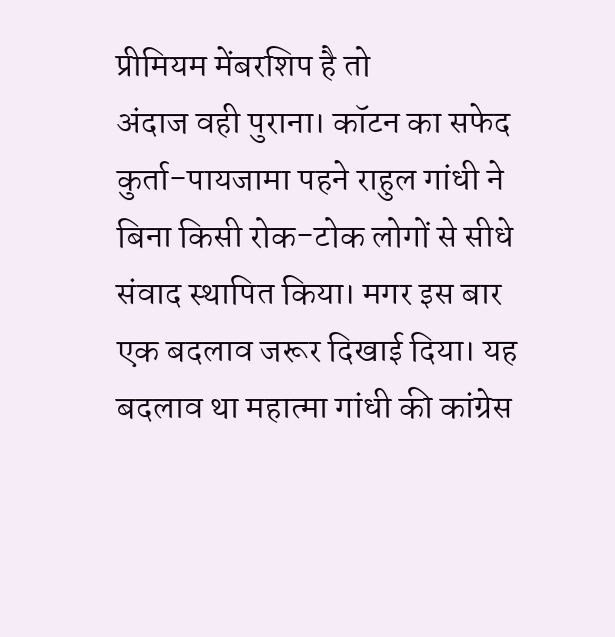प्रीमियम मेंबरशिप है तो
अंदाज वही पुराना। कॉटन का सफेद कुर्ता-पायजामा पहने राहुल गांधी ने बिना किसी रोक-टोक लोगों से सीधे संवाद स्थापित किया। मगर इस बार एक बदलाव जरूर दिखाई दिया। यह बदलाव था महात्मा गांधी की कांग्रेस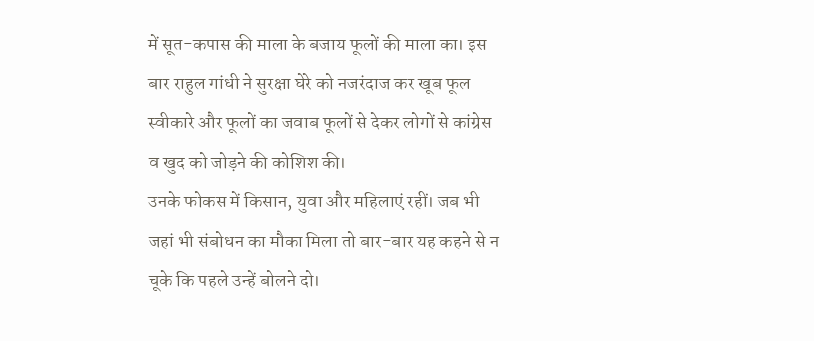में सूत-कपास की माला के बजाय फूलों की माला का। इस बार राहुल गांधी ने सुरक्षा घेरे को नजरंदाज कर खूब फूल स्वीकारे और फूलों का जवाब फूलों से देकर लोगों से कांग्रेस व खुद को जोड़ने की कोशिश की।
उनके फोकस में किसान, युवा और महिलाएं रहीं। जब भी जहां भी संबोधन का मौका मिला तो बार-बार यह कहने से न चूके कि पहले उन्हें बोलने दो।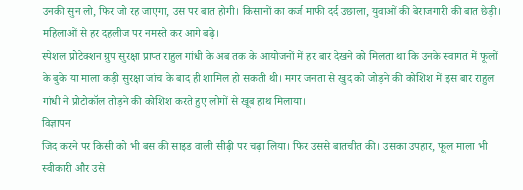उनकी सुन लो, फिर जो रह जाएगा, उस पर बात होगी। किसानों का कर्ज माफी दर्द उछाला, युवाओं की बेराजगारी की बात छेड़ी। महिलाओं से हर दहलीज पर नमस्ते कर आगे बढ़े।
स्पेशल प्रोटेक्शन ग्रुप सुरक्षा प्राप्त राहुल गांधी के अब तक के आयोजनों में हर बार देखने को मिलता था कि उनके स्वागत में फूलों के बुके या माला कड़ी सुरक्षा जांच के बाद ही शामिल हो सकती थी। मगर जनता से खुद को जोड़ने की कोशिश में इस बार राहुल गांधी ने प्रोटोकॉल तोड़ने की कोशिश करते हुए लोगों से खूब हाथ मिलाया।
विज्ञापन
जिद करने पर किसी को भी बस की साइड वाली सीढ़ी पर चढ़ा लिया। फिर उससे बातचीत की। उसका उपहार, फूल माला भी स्वीकारी और उसे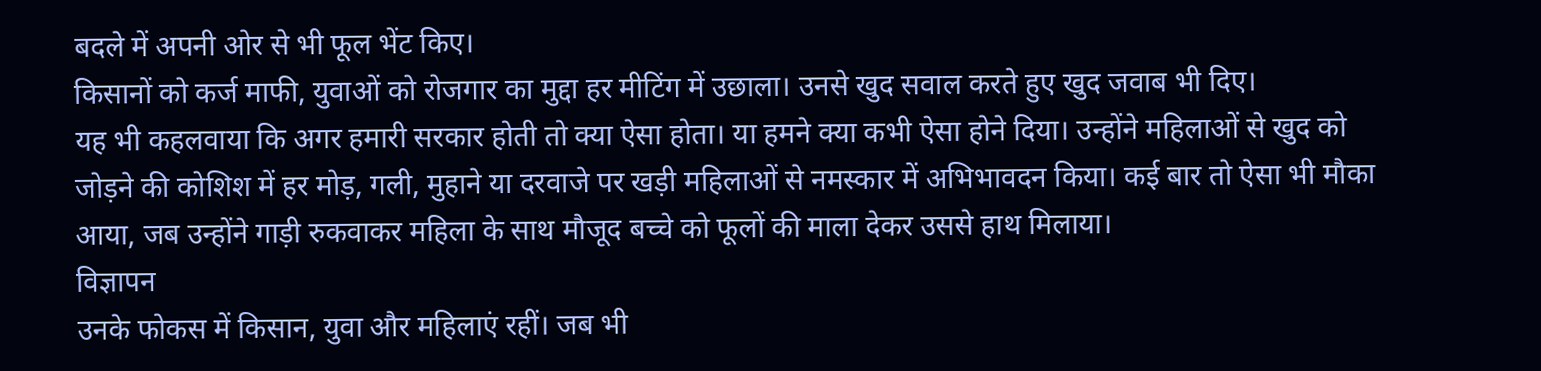बदले में अपनी ओर से भी फूल भेंट किए।
किसानों को कर्ज माफी, युवाओं को रोजगार का मुद्दा हर मीटिंग में उछाला। उनसे खुद सवाल करते हुए खुद जवाब भी दिए।
यह भी कहलवाया कि अगर हमारी सरकार होती तो क्या ऐसा होता। या हमने क्या कभी ऐसा होने दिया। उन्होंने महिलाओं से खुद को जोड़ने की कोशिश में हर मोड़, गली, मुहाने या दरवाजे पर खड़ी महिलाओं से नमस्कार में अभिभावदन किया। कई बार तो ऐसा भी मौका आया, जब उन्होंने गाड़ी रुकवाकर महिला के साथ मौजूद बच्चे को फूलों की माला देकर उससे हाथ मिलाया।
विज्ञापन
उनके फोकस में किसान, युवा और महिलाएं रहीं। जब भी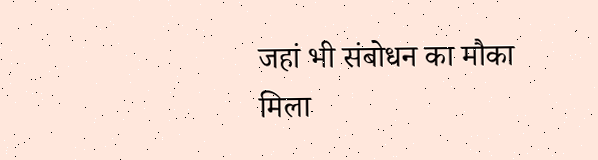जहां भी संबोधन का मौका मिला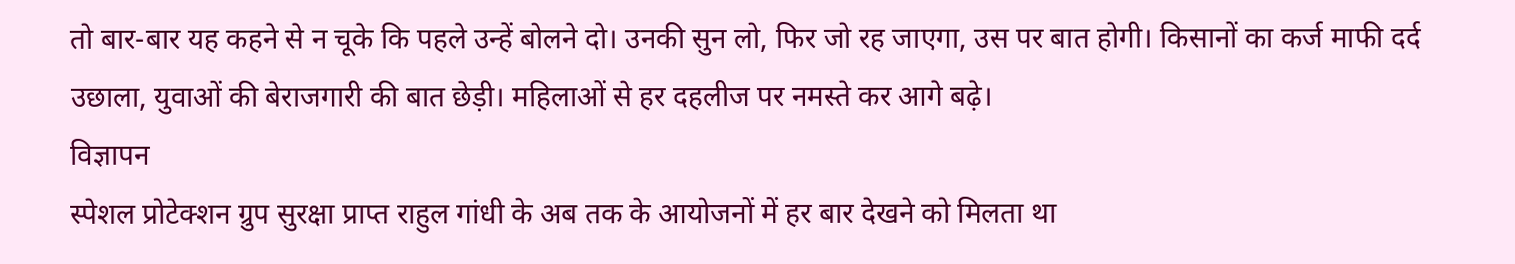तो बार-बार यह कहने से न चूके कि पहले उन्हें बोलने दो। उनकी सुन लो, फिर जो रह जाएगा, उस पर बात होगी। किसानों का कर्ज माफी दर्द उछाला, युवाओं की बेराजगारी की बात छेड़ी। महिलाओं से हर दहलीज पर नमस्ते कर आगे बढ़े।
विज्ञापन
स्पेशल प्रोटेक्शन ग्रुप सुरक्षा प्राप्त राहुल गांधी के अब तक के आयोजनों में हर बार देखने को मिलता था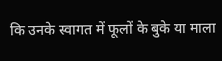कि उनके स्वागत में फूलों के बुके या माला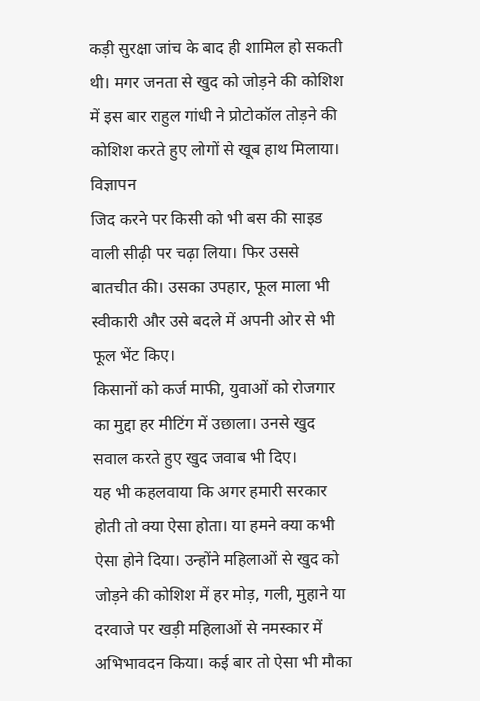कड़ी सुरक्षा जांच के बाद ही शामिल हो सकती थी। मगर जनता से खुद को जोड़ने की कोशिश में इस बार राहुल गांधी ने प्रोटोकॉल तोड़ने की कोशिश करते हुए लोगों से खूब हाथ मिलाया।
विज्ञापन
जिद करने पर किसी को भी बस की साइड वाली सीढ़ी पर चढ़ा लिया। फिर उससे बातचीत की। उसका उपहार, फूल माला भी स्वीकारी और उसे बदले में अपनी ओर से भी फूल भेंट किए।
किसानों को कर्ज माफी, युवाओं को रोजगार का मुद्दा हर मीटिंग में उछाला। उनसे खुद सवाल करते हुए खुद जवाब भी दिए।
यह भी कहलवाया कि अगर हमारी सरकार होती तो क्या ऐसा होता। या हमने क्या कभी ऐसा होने दिया। उन्होंने महिलाओं से खुद को जोड़ने की कोशिश में हर मोड़, गली, मुहाने या दरवाजे पर खड़ी महिलाओं से नमस्कार में अभिभावदन किया। कई बार तो ऐसा भी मौका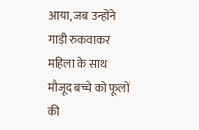आया, जब उन्होंने गाड़ी रुकवाकर महिला के साथ मौजूद बच्चे को फूलों की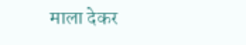माला देकर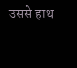उससे हाथ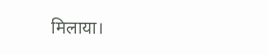मिलाया।